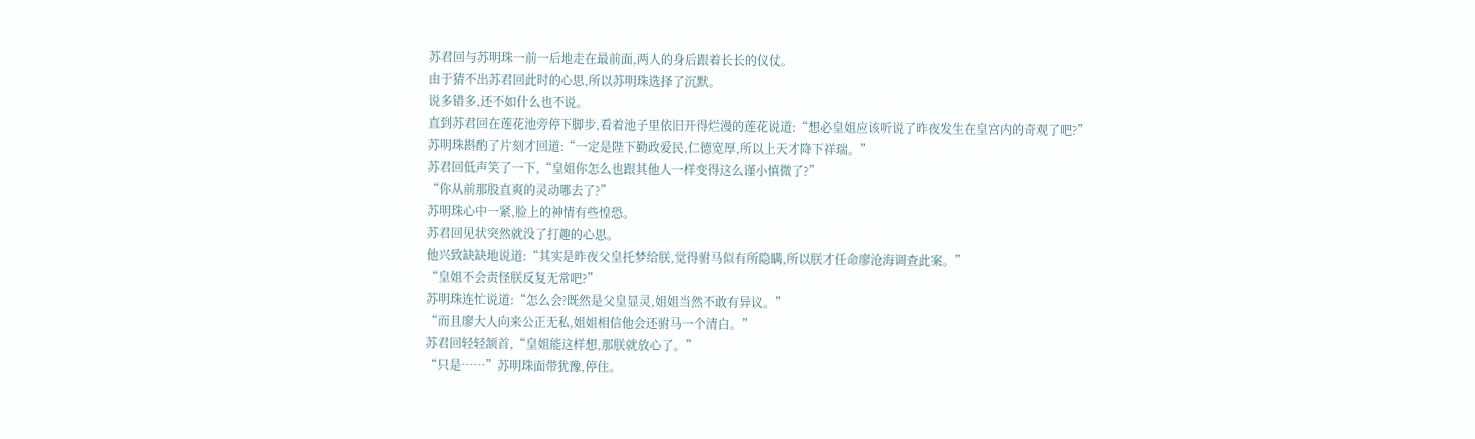苏君回与苏明珠一前一后地走在最前面,两人的身后跟着长长的仪仗。
由于猜不出苏君回此时的心思,所以苏明珠选择了沉默。
说多错多,还不如什么也不说。
直到苏君回在莲花池旁停下脚步,看着池子里依旧开得烂漫的莲花说道:“想必皇姐应该听说了昨夜发生在皇宫内的奇观了吧?”
苏明珠斟酌了片刻才回道:“一定是陛下勤政爱民,仁德宽厚,所以上天才降下祥瑞。”
苏君回低声笑了一下,“皇姐你怎么也跟其他人一样变得这么谨小慎微了?”
“你从前那股直爽的灵动哪去了?”
苏明珠心中一紧,脸上的神情有些惶恐。
苏君回见状突然就没了打趣的心思。
他兴致缺缺地说道:“其实是昨夜父皇托梦给朕,觉得驸马似有所隐瞒,所以朕才任命廖沧海调查此案。”
“皇姐不会责怪朕反复无常吧?”
苏明珠连忙说道:“怎么会?既然是父皇显灵,姐姐当然不敢有异议。”
“而且廖大人向来公正无私,姐姐相信他会还驸马一个清白。”
苏君回轻轻颔首,“皇姐能这样想,那朕就放心了。”
“只是……”苏明珠面带犹豫,停住。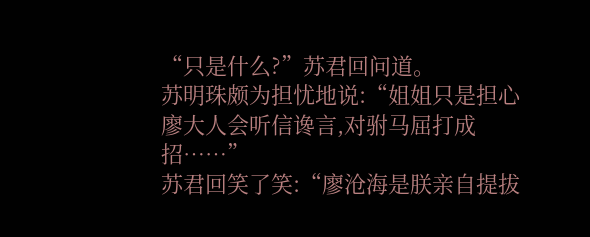“只是什么?”苏君回问道。
苏明珠颇为担忧地说:“姐姐只是担心廖大人会听信谗言,对驸马屈打成招……”
苏君回笑了笑:“廖沧海是朕亲自提拔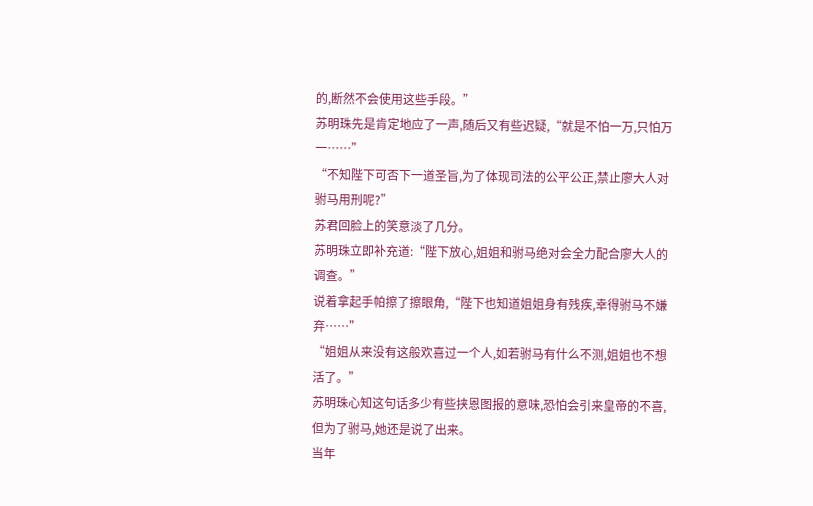的,断然不会使用这些手段。”
苏明珠先是肯定地应了一声,随后又有些迟疑,“就是不怕一万,只怕万一……”
“不知陛下可否下一道圣旨,为了体现司法的公平公正,禁止廖大人对驸马用刑呢?”
苏君回脸上的笑意淡了几分。
苏明珠立即补充道:“陛下放心,姐姐和驸马绝对会全力配合廖大人的调查。”
说着拿起手帕擦了擦眼角,“陛下也知道姐姐身有残疾,幸得驸马不嫌弃……”
“姐姐从来没有这般欢喜过一个人,如若驸马有什么不测,姐姐也不想活了。”
苏明珠心知这句话多少有些挟恩图报的意味,恐怕会引来皇帝的不喜,但为了驸马,她还是说了出来。
当年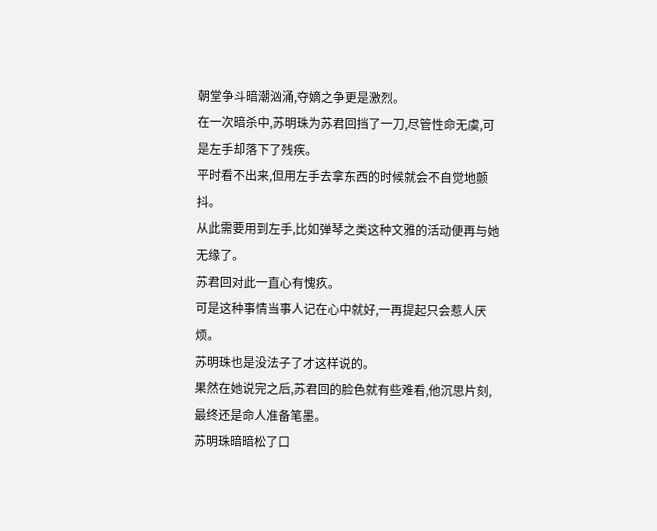朝堂争斗暗潮汹涌,夺嫡之争更是激烈。
在一次暗杀中,苏明珠为苏君回挡了一刀,尽管性命无虞,可是左手却落下了残疾。
平时看不出来,但用左手去拿东西的时候就会不自觉地颤抖。
从此需要用到左手,比如弹琴之类这种文雅的活动便再与她无缘了。
苏君回对此一直心有愧疚。
可是这种事情当事人记在心中就好,一再提起只会惹人厌烦。
苏明珠也是没法子了才这样说的。
果然在她说完之后,苏君回的脸色就有些难看,他沉思片刻,最终还是命人准备笔墨。
苏明珠暗暗松了口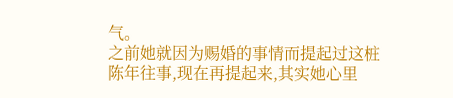气。
之前她就因为赐婚的事情而提起过这桩陈年往事,现在再提起来,其实她心里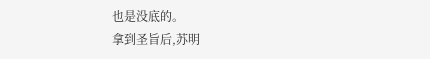也是没底的。
拿到圣旨后,苏明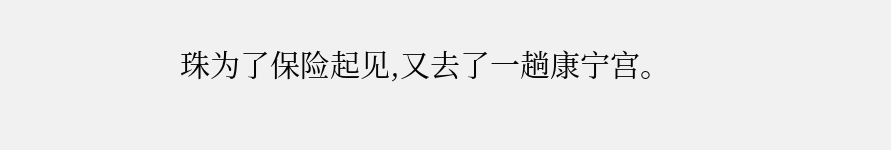珠为了保险起见,又去了一趟康宁宫。